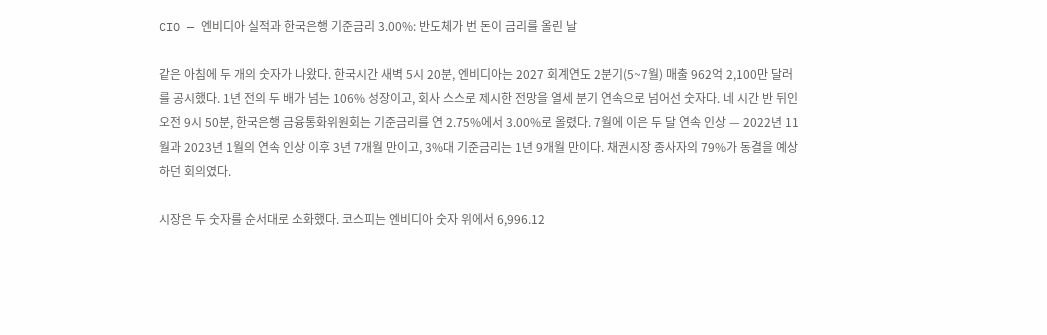CIO — 엔비디아 실적과 한국은행 기준금리 3.00%: 반도체가 번 돈이 금리를 올린 날

같은 아침에 두 개의 숫자가 나왔다. 한국시간 새벽 5시 20분, 엔비디아는 2027 회계연도 2분기(5~7월) 매출 962억 2,100만 달러를 공시했다. 1년 전의 두 배가 넘는 106% 성장이고, 회사 스스로 제시한 전망을 열세 분기 연속으로 넘어선 숫자다. 네 시간 반 뒤인 오전 9시 50분, 한국은행 금융통화위원회는 기준금리를 연 2.75%에서 3.00%로 올렸다. 7월에 이은 두 달 연속 인상 — 2022년 11월과 2023년 1월의 연속 인상 이후 3년 7개월 만이고, 3%대 기준금리는 1년 9개월 만이다. 채권시장 종사자의 79%가 동결을 예상하던 회의였다.

시장은 두 숫자를 순서대로 소화했다. 코스피는 엔비디아 숫자 위에서 6,996.12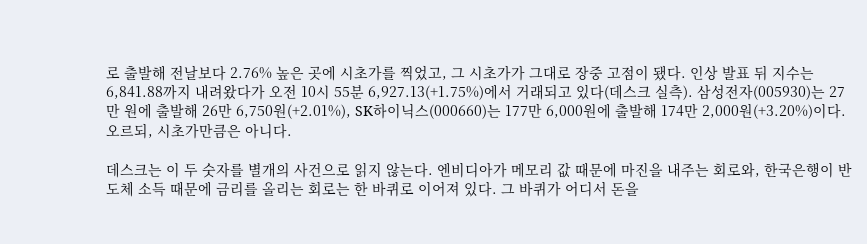로 출발해 전날보다 2.76% 높은 곳에 시초가를 찍었고, 그 시초가가 그대로 장중 고점이 됐다. 인상 발표 뒤 지수는 6,841.88까지 내려왔다가 오전 10시 55분 6,927.13(+1.75%)에서 거래되고 있다(데스크 실측). 삼성전자(005930)는 27만 원에 출발해 26만 6,750원(+2.01%), SK하이닉스(000660)는 177만 6,000원에 출발해 174만 2,000원(+3.20%)이다. 오르되, 시초가만큼은 아니다.

데스크는 이 두 숫자를 별개의 사건으로 읽지 않는다. 엔비디아가 메모리 값 때문에 마진을 내주는 회로와, 한국은행이 반도체 소득 때문에 금리를 올리는 회로는 한 바퀴로 이어져 있다. 그 바퀴가 어디서 돈을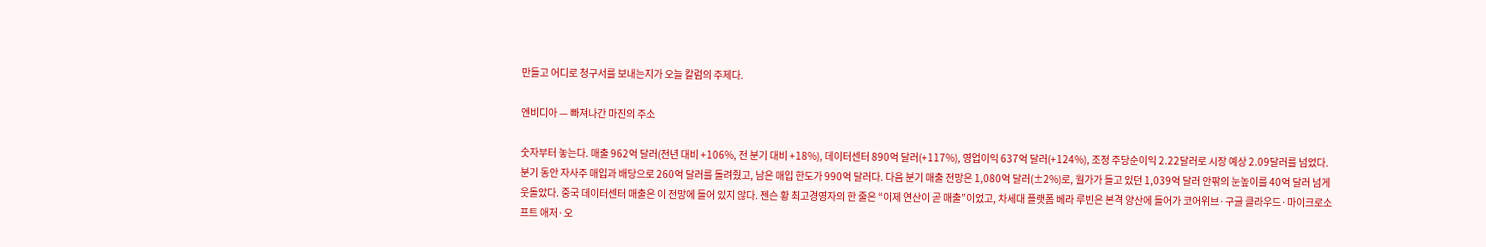만들고 어디로 청구서를 보내는지가 오늘 칼럼의 주제다.

엔비디아 — 빠져나간 마진의 주소

숫자부터 놓는다. 매출 962억 달러(전년 대비 +106%, 전 분기 대비 +18%), 데이터센터 890억 달러(+117%), 영업이익 637억 달러(+124%), 조정 주당순이익 2.22달러로 시장 예상 2.09달러를 넘었다. 분기 동안 자사주 매입과 배당으로 260억 달러를 돌려줬고, 남은 매입 한도가 990억 달러다. 다음 분기 매출 전망은 1,080억 달러(±2%)로, 월가가 들고 있던 1,039억 달러 안팎의 눈높이를 40억 달러 넘게 웃돌았다. 중국 데이터센터 매출은 이 전망에 들어 있지 않다. 젠슨 황 최고경영자의 한 줄은 “이제 연산이 곧 매출”이었고, 차세대 플랫폼 베라 루빈은 본격 양산에 들어가 코어위브·구글 클라우드·마이크로소프트 애저·오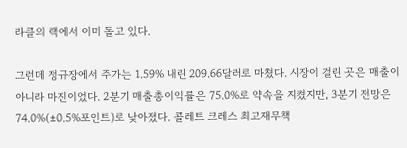라클의 랙에서 이미 돌고 있다.

그런데 정규장에서 주가는 1.59% 내린 209.66달러로 마쳤다. 시장이 걸린 곳은 매출이 아니라 마진이었다. 2분기 매출총이익률은 75.0%로 약속을 지켰지만, 3분기 전망은 74.0%(±0.5%포인트)로 낮아졌다. 콜레트 크레스 최고재무책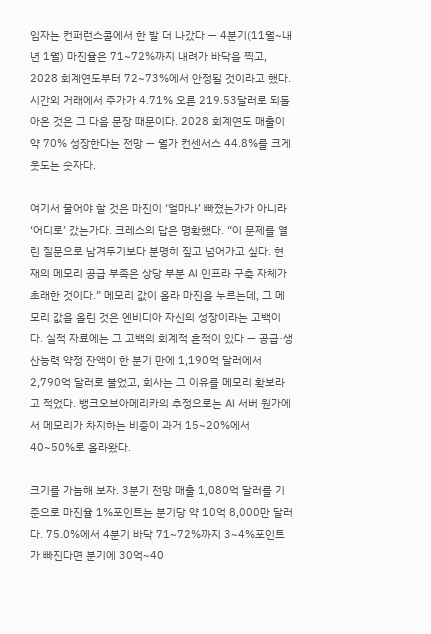임자는 컨퍼런스콜에서 한 발 더 나갔다 — 4분기(11월~내년 1월) 마진율은 71~72%까지 내려가 바닥을 찍고, 2028 회계연도부터 72~73%에서 안정될 것이라고 했다. 시간외 거래에서 주가가 4.71% 오른 219.53달러로 되돌아온 것은 그 다음 문장 때문이다. 2028 회계연도 매출이 약 70% 성장한다는 전망 — 월가 컨센서스 44.8%를 크게 웃도는 숫자다.

여기서 물어야 할 것은 마진이 ‘얼마나’ 빠졌는가가 아니라 ‘어디로’ 갔는가다. 크레스의 답은 명확했다. “이 문제를 열린 질문으로 남겨두기보다 분명히 짚고 넘어가고 싶다. 현재의 메모리 공급 부족은 상당 부분 AI 인프라 구축 자체가 초래한 것이다.” 메모리 값이 올라 마진을 누르는데, 그 메모리 값을 올린 것은 엔비디아 자신의 성장이라는 고백이다. 실적 자료에는 그 고백의 회계적 흔적이 있다 — 공급·생산능력 약정 잔액이 한 분기 만에 1,190억 달러에서 2,790억 달러로 불었고, 회사는 그 이유를 메모리 확보라고 적었다. 뱅크오브아메리카의 추정으로는 AI 서버 원가에서 메모리가 차지하는 비중이 과거 15~20%에서 40~50%로 올라왔다.

크기를 가늠해 보자. 3분기 전망 매출 1,080억 달러를 기준으로 마진율 1%포인트는 분기당 약 10억 8,000만 달러다. 75.0%에서 4분기 바닥 71~72%까지 3~4%포인트가 빠진다면 분기에 30억~40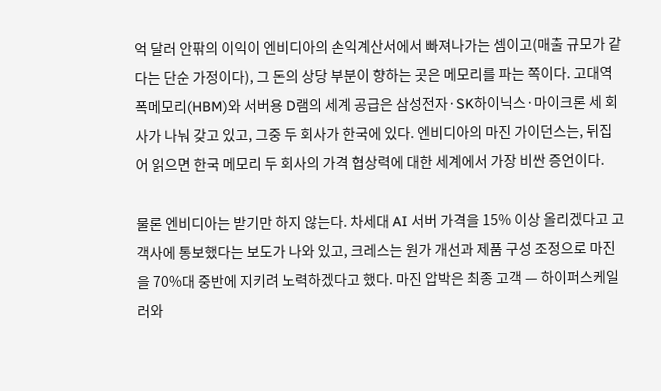억 달러 안팎의 이익이 엔비디아의 손익계산서에서 빠져나가는 셈이고(매출 규모가 같다는 단순 가정이다), 그 돈의 상당 부분이 향하는 곳은 메모리를 파는 쪽이다. 고대역폭메모리(HBM)와 서버용 D램의 세계 공급은 삼성전자·SK하이닉스·마이크론 세 회사가 나눠 갖고 있고, 그중 두 회사가 한국에 있다. 엔비디아의 마진 가이던스는, 뒤집어 읽으면 한국 메모리 두 회사의 가격 협상력에 대한 세계에서 가장 비싼 증언이다.

물론 엔비디아는 받기만 하지 않는다. 차세대 AI 서버 가격을 15% 이상 올리겠다고 고객사에 통보했다는 보도가 나와 있고, 크레스는 원가 개선과 제품 구성 조정으로 마진을 70%대 중반에 지키려 노력하겠다고 했다. 마진 압박은 최종 고객 — 하이퍼스케일러와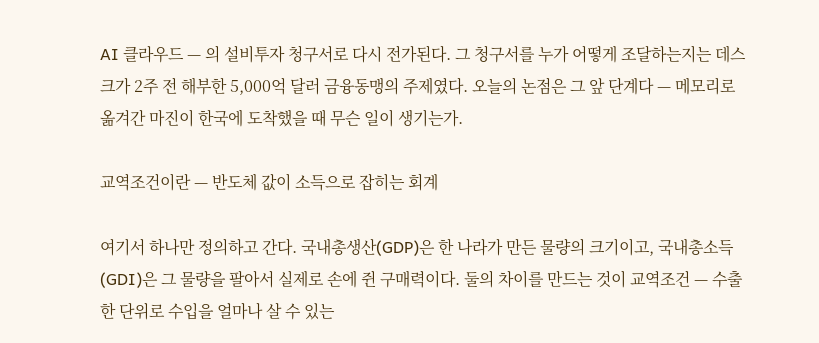AI 클라우드 — 의 설비투자 청구서로 다시 전가된다. 그 청구서를 누가 어떻게 조달하는지는 데스크가 2주 전 해부한 5,000억 달러 금융동맹의 주제였다. 오늘의 논점은 그 앞 단계다 — 메모리로 옮겨간 마진이 한국에 도착했을 때 무슨 일이 생기는가.

교역조건이란 — 반도체 값이 소득으로 잡히는 회계

여기서 하나만 정의하고 간다. 국내총생산(GDP)은 한 나라가 만든 물량의 크기이고, 국내총소득(GDI)은 그 물량을 팔아서 실제로 손에 쥔 구매력이다. 둘의 차이를 만드는 것이 교역조건 — 수출 한 단위로 수입을 얼마나 살 수 있는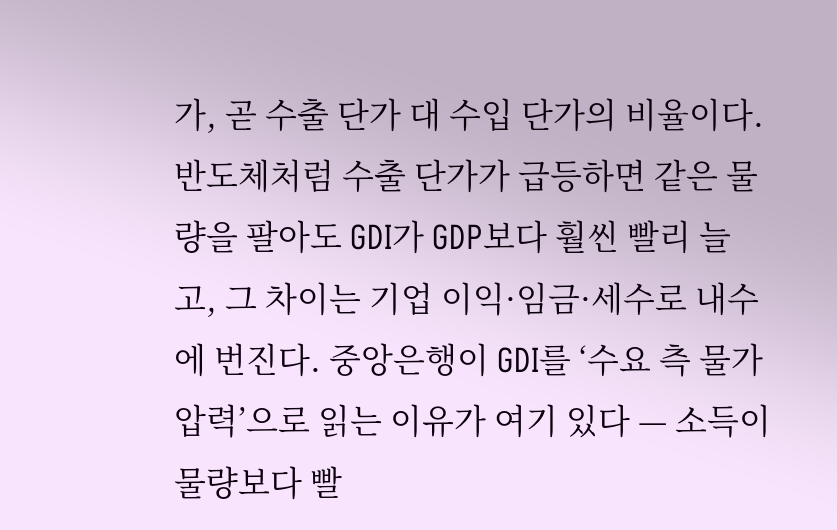가, 곧 수출 단가 대 수입 단가의 비율이다. 반도체처럼 수출 단가가 급등하면 같은 물량을 팔아도 GDI가 GDP보다 훨씬 빨리 늘고, 그 차이는 기업 이익·임금·세수로 내수에 번진다. 중앙은행이 GDI를 ‘수요 측 물가 압력’으로 읽는 이유가 여기 있다 — 소득이 물량보다 빨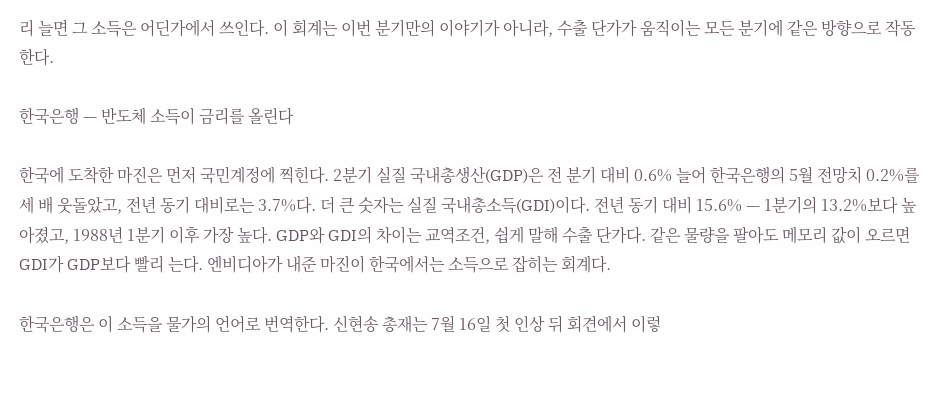리 늘면 그 소득은 어딘가에서 쓰인다. 이 회계는 이번 분기만의 이야기가 아니라, 수출 단가가 움직이는 모든 분기에 같은 방향으로 작동한다.

한국은행 — 반도체 소득이 금리를 올린다

한국에 도착한 마진은 먼저 국민계정에 찍힌다. 2분기 실질 국내총생산(GDP)은 전 분기 대비 0.6% 늘어 한국은행의 5월 전망치 0.2%를 세 배 웃돌았고, 전년 동기 대비로는 3.7%다. 더 큰 숫자는 실질 국내총소득(GDI)이다. 전년 동기 대비 15.6% — 1분기의 13.2%보다 높아졌고, 1988년 1분기 이후 가장 높다. GDP와 GDI의 차이는 교역조건, 쉽게 말해 수출 단가다. 같은 물량을 팔아도 메모리 값이 오르면 GDI가 GDP보다 빨리 는다. 엔비디아가 내준 마진이 한국에서는 소득으로 잡히는 회계다.

한국은행은 이 소득을 물가의 언어로 번역한다. 신현송 총재는 7월 16일 첫 인상 뒤 회견에서 이렇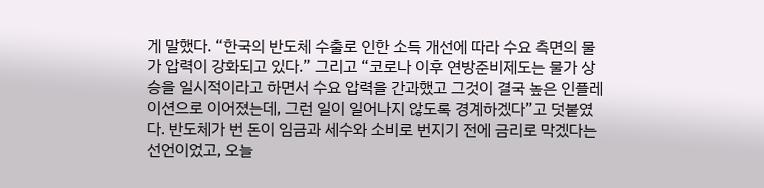게 말했다. “한국의 반도체 수출로 인한 소득 개선에 따라 수요 측면의 물가 압력이 강화되고 있다.” 그리고 “코로나 이후 연방준비제도는 물가 상승을 일시적이라고 하면서 수요 압력을 간과했고 그것이 결국 높은 인플레이션으로 이어졌는데, 그런 일이 일어나지 않도록 경계하겠다”고 덧붙였다. 반도체가 번 돈이 임금과 세수와 소비로 번지기 전에 금리로 막겠다는 선언이었고, 오늘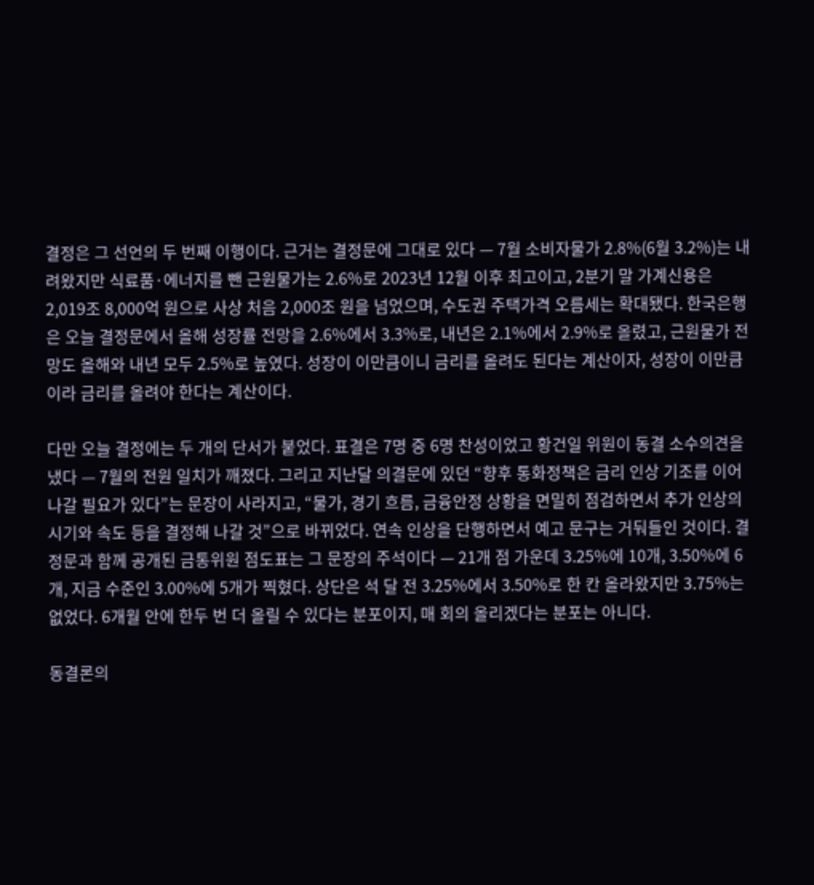결정은 그 선언의 두 번째 이행이다. 근거는 결정문에 그대로 있다 — 7월 소비자물가 2.8%(6월 3.2%)는 내려왔지만 식료품·에너지를 뺀 근원물가는 2.6%로 2023년 12월 이후 최고이고, 2분기 말 가계신용은 2,019조 8,000억 원으로 사상 처음 2,000조 원을 넘었으며, 수도권 주택가격 오름세는 확대됐다. 한국은행은 오늘 결정문에서 올해 성장률 전망을 2.6%에서 3.3%로, 내년은 2.1%에서 2.9%로 올렸고, 근원물가 전망도 올해와 내년 모두 2.5%로 높였다. 성장이 이만큼이니 금리를 올려도 된다는 계산이자, 성장이 이만큼이라 금리를 올려야 한다는 계산이다.

다만 오늘 결정에는 두 개의 단서가 붙었다. 표결은 7명 중 6명 찬성이었고 황건일 위원이 동결 소수의견을 냈다 — 7월의 전원 일치가 깨졌다. 그리고 지난달 의결문에 있던 “향후 통화정책은 금리 인상 기조를 이어 나갈 필요가 있다”는 문장이 사라지고, “물가, 경기 흐름, 금융안정 상황을 면밀히 점검하면서 추가 인상의 시기와 속도 등을 결정해 나갈 것”으로 바뀌었다. 연속 인상을 단행하면서 예고 문구는 거둬들인 것이다. 결정문과 함께 공개된 금통위원 점도표는 그 문장의 주석이다 — 21개 점 가운데 3.25%에 10개, 3.50%에 6개, 지금 수준인 3.00%에 5개가 찍혔다. 상단은 석 달 전 3.25%에서 3.50%로 한 칸 올라왔지만 3.75%는 없었다. 6개월 안에 한두 번 더 올릴 수 있다는 분포이지, 매 회의 올리겠다는 분포는 아니다.

동결론의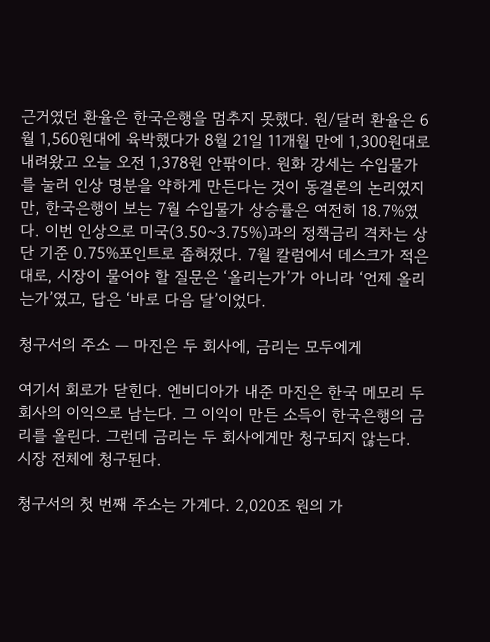근거였던 환율은 한국은행을 멈추지 못했다. 원/달러 환율은 6월 1,560원대에 육박했다가 8월 21일 11개월 만에 1,300원대로 내려왔고 오늘 오전 1,378원 안팎이다. 원화 강세는 수입물가를 눌러 인상 명분을 약하게 만든다는 것이 동결론의 논리였지만, 한국은행이 보는 7월 수입물가 상승률은 여전히 18.7%였다. 이번 인상으로 미국(3.50~3.75%)과의 정책금리 격차는 상단 기준 0.75%포인트로 좁혀졌다. 7월 칼럼에서 데스크가 적은 대로, 시장이 물어야 할 질문은 ‘올리는가’가 아니라 ‘언제 올리는가’였고, 답은 ‘바로 다음 달’이었다.

청구서의 주소 — 마진은 두 회사에, 금리는 모두에게

여기서 회로가 닫힌다. 엔비디아가 내준 마진은 한국 메모리 두 회사의 이익으로 남는다. 그 이익이 만든 소득이 한국은행의 금리를 올린다. 그런데 금리는 두 회사에게만 청구되지 않는다. 시장 전체에 청구된다.

청구서의 첫 번째 주소는 가계다. 2,020조 원의 가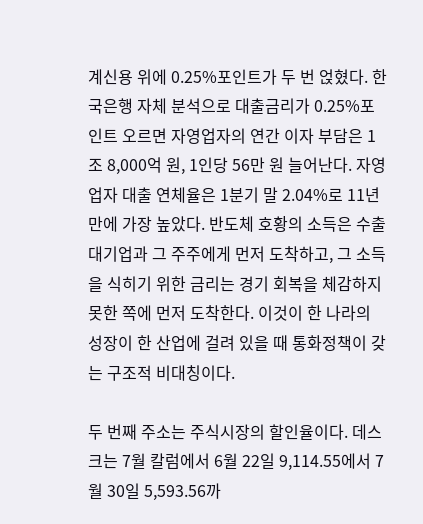계신용 위에 0.25%포인트가 두 번 얹혔다. 한국은행 자체 분석으로 대출금리가 0.25%포인트 오르면 자영업자의 연간 이자 부담은 1조 8,000억 원, 1인당 56만 원 늘어난다. 자영업자 대출 연체율은 1분기 말 2.04%로 11년 만에 가장 높았다. 반도체 호황의 소득은 수출 대기업과 그 주주에게 먼저 도착하고, 그 소득을 식히기 위한 금리는 경기 회복을 체감하지 못한 쪽에 먼저 도착한다. 이것이 한 나라의 성장이 한 산업에 걸려 있을 때 통화정책이 갖는 구조적 비대칭이다.

두 번째 주소는 주식시장의 할인율이다. 데스크는 7월 칼럼에서 6월 22일 9,114.55에서 7월 30일 5,593.56까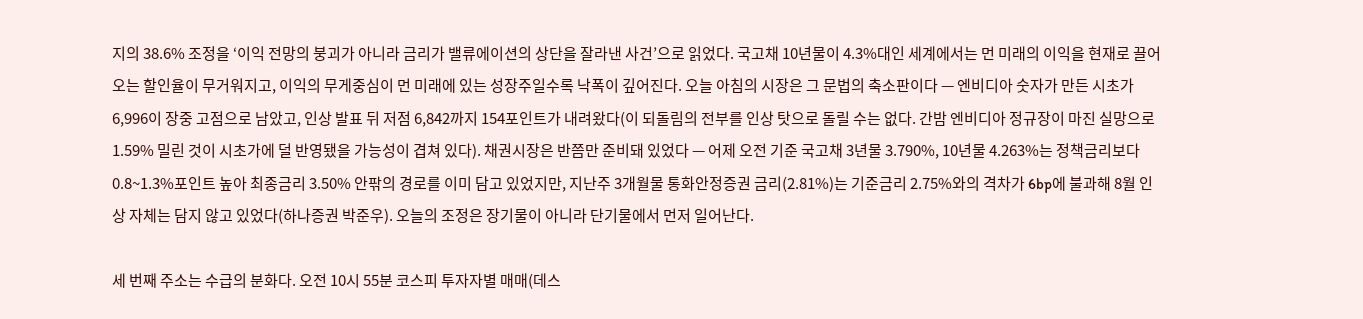지의 38.6% 조정을 ‘이익 전망의 붕괴가 아니라 금리가 밸류에이션의 상단을 잘라낸 사건’으로 읽었다. 국고채 10년물이 4.3%대인 세계에서는 먼 미래의 이익을 현재로 끌어오는 할인율이 무거워지고, 이익의 무게중심이 먼 미래에 있는 성장주일수록 낙폭이 깊어진다. 오늘 아침의 시장은 그 문법의 축소판이다 — 엔비디아 숫자가 만든 시초가 6,996이 장중 고점으로 남았고, 인상 발표 뒤 저점 6,842까지 154포인트가 내려왔다(이 되돌림의 전부를 인상 탓으로 돌릴 수는 없다. 간밤 엔비디아 정규장이 마진 실망으로 1.59% 밀린 것이 시초가에 덜 반영됐을 가능성이 겹쳐 있다). 채권시장은 반쯤만 준비돼 있었다 — 어제 오전 기준 국고채 3년물 3.790%, 10년물 4.263%는 정책금리보다 0.8~1.3%포인트 높아 최종금리 3.50% 안팎의 경로를 이미 담고 있었지만, 지난주 3개월물 통화안정증권 금리(2.81%)는 기준금리 2.75%와의 격차가 6bp에 불과해 8월 인상 자체는 담지 않고 있었다(하나증권 박준우). 오늘의 조정은 장기물이 아니라 단기물에서 먼저 일어난다.

세 번째 주소는 수급의 분화다. 오전 10시 55분 코스피 투자자별 매매(데스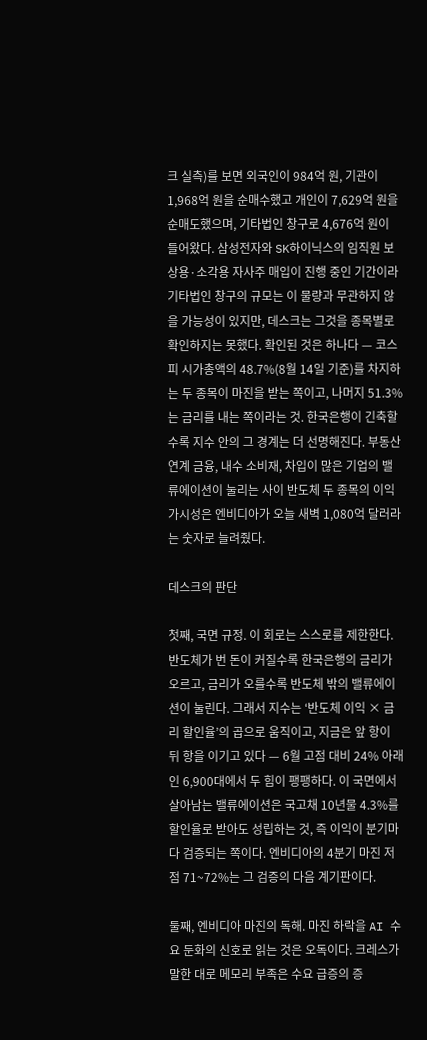크 실측)를 보면 외국인이 984억 원, 기관이 1,968억 원을 순매수했고 개인이 7,629억 원을 순매도했으며, 기타법인 창구로 4,676억 원이 들어왔다. 삼성전자와 SK하이닉스의 임직원 보상용·소각용 자사주 매입이 진행 중인 기간이라 기타법인 창구의 규모는 이 물량과 무관하지 않을 가능성이 있지만, 데스크는 그것을 종목별로 확인하지는 못했다. 확인된 것은 하나다 — 코스피 시가총액의 48.7%(8월 14일 기준)를 차지하는 두 종목이 마진을 받는 쪽이고, 나머지 51.3%는 금리를 내는 쪽이라는 것. 한국은행이 긴축할수록 지수 안의 그 경계는 더 선명해진다. 부동산 연계 금융, 내수 소비재, 차입이 많은 기업의 밸류에이션이 눌리는 사이 반도체 두 종목의 이익 가시성은 엔비디아가 오늘 새벽 1,080억 달러라는 숫자로 늘려줬다.

데스크의 판단

첫째, 국면 규정. 이 회로는 스스로를 제한한다. 반도체가 번 돈이 커질수록 한국은행의 금리가 오르고, 금리가 오를수록 반도체 밖의 밸류에이션이 눌린다. 그래서 지수는 ‘반도체 이익 × 금리 할인율’의 곱으로 움직이고, 지금은 앞 항이 뒤 항을 이기고 있다 — 6월 고점 대비 24% 아래인 6,900대에서 두 힘이 팽팽하다. 이 국면에서 살아남는 밸류에이션은 국고채 10년물 4.3%를 할인율로 받아도 성립하는 것, 즉 이익이 분기마다 검증되는 쪽이다. 엔비디아의 4분기 마진 저점 71~72%는 그 검증의 다음 계기판이다.

둘째, 엔비디아 마진의 독해. 마진 하락을 AI 수요 둔화의 신호로 읽는 것은 오독이다. 크레스가 말한 대로 메모리 부족은 수요 급증의 증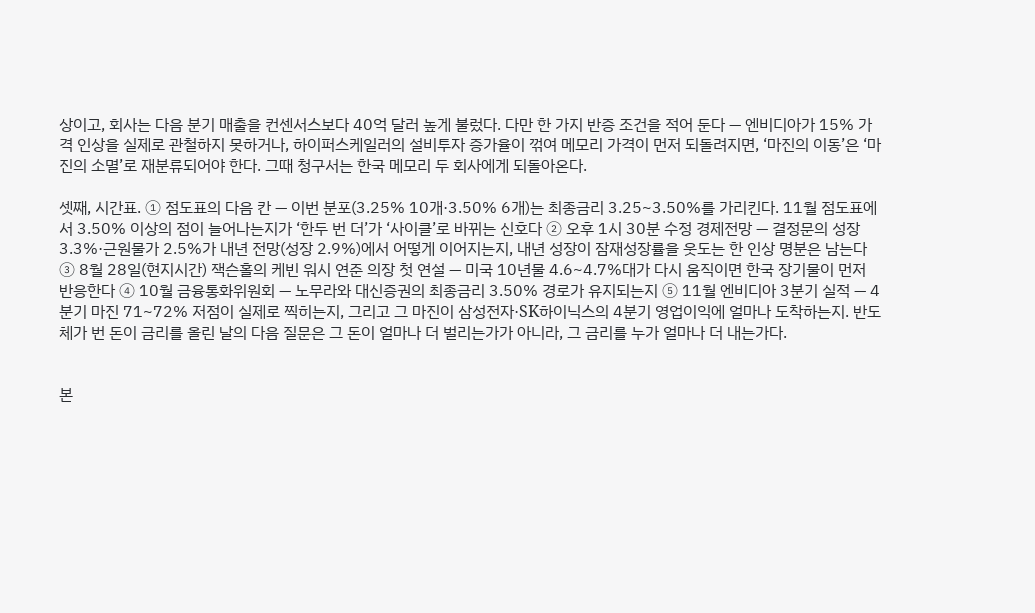상이고, 회사는 다음 분기 매출을 컨센서스보다 40억 달러 높게 불렀다. 다만 한 가지 반증 조건을 적어 둔다 — 엔비디아가 15% 가격 인상을 실제로 관철하지 못하거나, 하이퍼스케일러의 설비투자 증가율이 꺾여 메모리 가격이 먼저 되돌려지면, ‘마진의 이동’은 ‘마진의 소멸’로 재분류되어야 한다. 그때 청구서는 한국 메모리 두 회사에게 되돌아온다.

셋째, 시간표. ① 점도표의 다음 칸 — 이번 분포(3.25% 10개·3.50% 6개)는 최종금리 3.25~3.50%를 가리킨다. 11월 점도표에서 3.50% 이상의 점이 늘어나는지가 ‘한두 번 더’가 ‘사이클’로 바뀌는 신호다 ② 오후 1시 30분 수정 경제전망 — 결정문의 성장 3.3%·근원물가 2.5%가 내년 전망(성장 2.9%)에서 어떻게 이어지는지, 내년 성장이 잠재성장률을 웃도는 한 인상 명분은 남는다 ③ 8월 28일(현지시간) 잭슨홀의 케빈 워시 연준 의장 첫 연설 — 미국 10년물 4.6~4.7%대가 다시 움직이면 한국 장기물이 먼저 반응한다 ④ 10월 금융통화위원회 — 노무라와 대신증권의 최종금리 3.50% 경로가 유지되는지 ⑤ 11월 엔비디아 3분기 실적 — 4분기 마진 71~72% 저점이 실제로 찍히는지, 그리고 그 마진이 삼성전자·SK하이닉스의 4분기 영업이익에 얼마나 도착하는지. 반도체가 번 돈이 금리를 올린 날의 다음 질문은 그 돈이 얼마나 더 벌리는가가 아니라, 그 금리를 누가 얼마나 더 내는가다.


본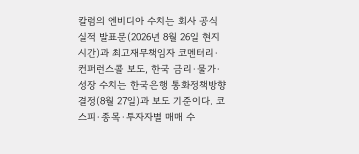칼럼의 엔비디아 수치는 회사 공식 실적 발표문(2026년 8월 26일 현지시간)과 최고재무책임자 코멘터리·컨퍼런스콜 보도, 한국 금리·물가·성장 수치는 한국은행 통화정책방향 결정(8월 27일)과 보도 기준이다. 코스피·종목·투자자별 매매 수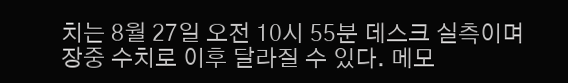치는 8월 27일 오전 10시 55분 데스크 실측이며 장중 수치로 이후 달라질 수 있다. 메모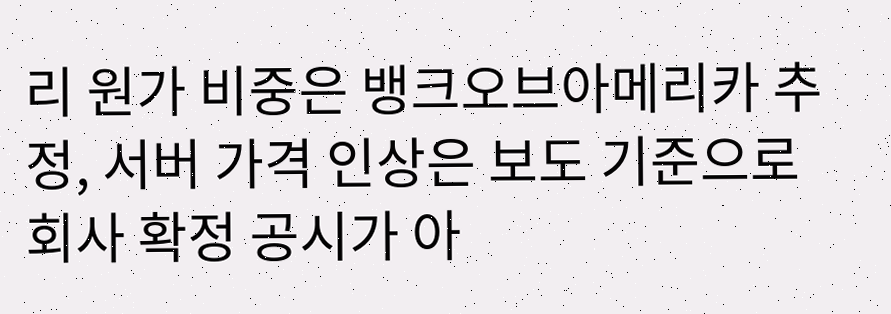리 원가 비중은 뱅크오브아메리카 추정, 서버 가격 인상은 보도 기준으로 회사 확정 공시가 아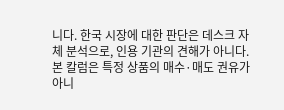니다. 한국 시장에 대한 판단은 데스크 자체 분석으로, 인용 기관의 견해가 아니다. 본 칼럼은 특정 상품의 매수·매도 권유가 아니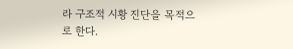라 구조적 시황 진단을 목적으로 한다.